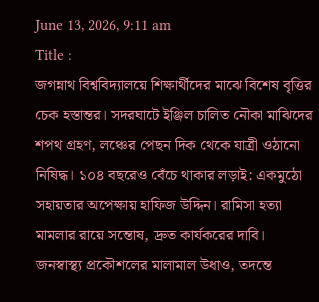June 13, 2026, 9:11 am
Title :
জগন্নাথ বিশ্ববিদ্যালয়ে শিক্ষার্থীদের মাঝে বিশেষ বৃত্তির চেক হস্তান্তর। সদরঘাটে ইঞ্জিল চালিত নৌকা মাঝিদের শপথ গ্রহণ, লঞ্চের পেছন দিক থেকে যাত্রী ওঠানো নিষিদ্ধ। ১০৪ বছরেও বেঁচে থাকার লড়াই: একমুঠো সহায়তার অপেক্ষায় হাফিজ উদ্দিন। রামিসা হত্যা মামলার রায়ে সন্তোষ, দ্রুত কার্যকরের দাবি। জনস্বাস্থ্য প্রকৌশলের মালামাল উধাও, তদন্তে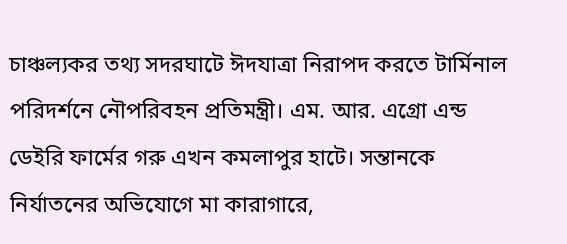চাঞ্চল্যকর তথ্য সদরঘাটে ঈদযাত্রা নিরাপদ করতে টার্মিনাল পরিদর্শনে নৌপরিবহন প্রতিমন্ত্রী। এম. আর. এগ্রো এন্ড ডেইরি ফার্মের গরু এখন কমলাপুর হাটে। সন্তানকে নির্যাতনের অভিযোগে মা কারাগারে,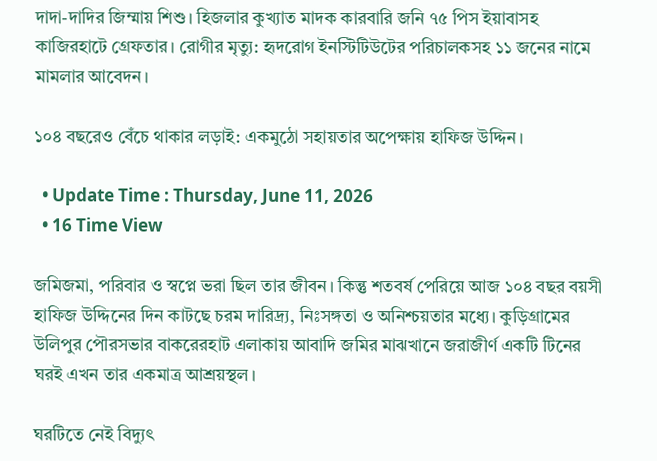দাদা-দাদির জিম্মায় শিশু। হিজলার কুখ্যাত মাদক কারবারি জনি ৭৫ পিস ইয়াবাসহ কাজিরহাটে গ্রেফতার। রোগীর মৃত্যু: হৃদরোগ ইনস্টিটিউটের পরিচালকসহ ১১ জনের নামে মামলার আবেদন।

১০৪ বছরেও বেঁচে থাকার লড়াই: একমুঠো সহায়তার অপেক্ষায় হাফিজ উদ্দিন।

  • Update Time : Thursday, June 11, 2026
  • 16 Time View

জমিজমা, পরিবার ও স্বপ্নে ভরা ছিল তার জীবন। কিন্তু শতবর্ষ পেরিয়ে আজ ১০৪ বছর বয়সী হাফিজ উদ্দিনের দিন কাটছে চরম দারিদ্র্য, নিঃসঙ্গতা ও অনিশ্চয়তার মধ্যে। কুড়িগ্রামের উলিপুর পৌরসভার বাকরেরহাট এলাকায় আবাদি জমির মাঝখানে জরাজীর্ণ একটি টিনের ঘরই এখন তার একমাত্র আশ্রয়স্থল।

ঘরটিতে নেই বিদ্যুৎ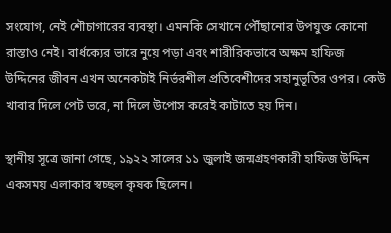সংযোগ, নেই শৌচাগারের ব্যবস্থা। এমনকি সেখানে পৌঁছানোর উপযুক্ত কোনো রাস্তাও নেই। বার্ধক্যের ভারে নুয়ে পড়া এবং শারীরিকভাবে অক্ষম হাফিজ উদ্দিনের জীবন এখন অনেকটাই নির্ভরশীল প্রতিবেশীদের সহানুভূতির ওপর। কেউ খাবার দিলে পেট ভরে, না দিলে উপোস করেই কাটাতে হয় দিন।

স্থানীয় সূত্রে জানা গেছে, ১৯২২ সালের ১১ জুলাই জন্মগ্রহণকারী হাফিজ উদ্দিন একসময় এলাকার স্বচ্ছল কৃষক ছিলেন।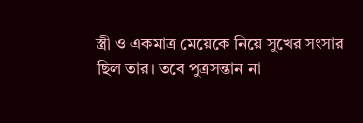স্ত্রী ও একমাত্র মেয়েকে নিয়ে সুখের সংসার ছিল তার। তবে পুত্রসন্তান না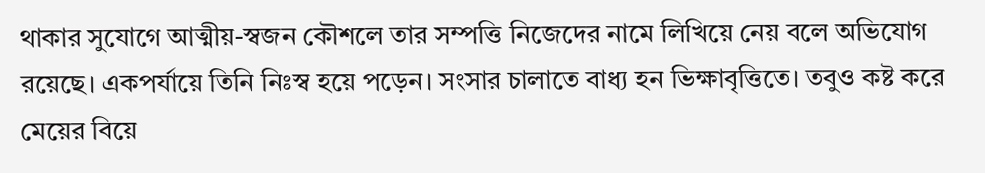থাকার সুযোগে আত্মীয়-স্বজন কৌশলে তার সম্পত্তি নিজেদের নামে লিখিয়ে নেয় বলে অভিযোগ রয়েছে। একপর্যায়ে তিনি নিঃস্ব হয়ে পড়েন। সংসার চালাতে বাধ্য হন ভিক্ষাবৃত্তিতে। তবুও কষ্ট করে মেয়ের বিয়ে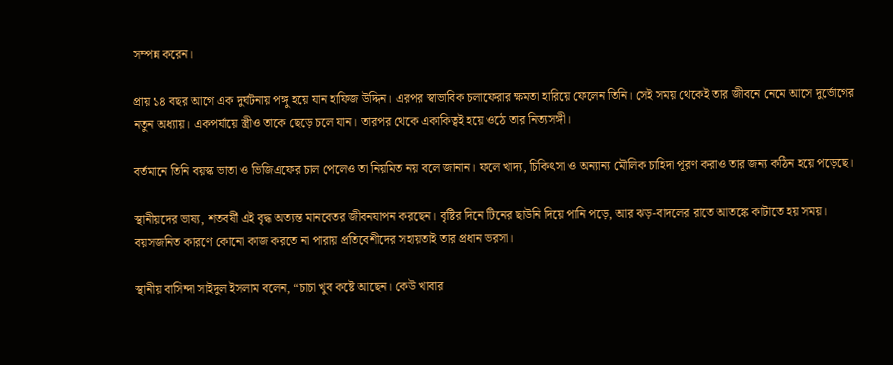সম্পন্ন করেন।

প্রায় ১৪ বছর আগে এক দুর্ঘটনায় পঙ্গু হয়ে যান হাফিজ উদ্দিন। এরপর স্বাভাবিক চলাফেরার ক্ষমতা হারিয়ে ফেলেন তিনি। সেই সময় থেকেই তার জীবনে নেমে আসে দুর্ভোগের নতুন অধ্যায়। একপর্যায়ে স্ত্রীও তাকে ছেড়ে চলে যান। তারপর থেকে একাকিত্বই হয়ে ওঠে তার নিত্যসঙ্গী।

বর্তমানে তিনি বয়স্ক ভাতা ও ভিজিএফের চাল পেলেও তা নিয়মিত নয় বলে জানান। ফলে খাদ্য, চিকিৎসা ও অন্যান্য মৌলিক চাহিদা পূরণ করাও তার জন্য কঠিন হয়ে পড়েছে।

স্থানীয়দের ভাষ্য, শতবর্ষী এই বৃদ্ধ অত্যন্ত মানবেতর জীবনযাপন করছেন। বৃষ্টির দিনে টিনের ছাউনি দিয়ে পানি পড়ে, আর ঝড়-বাদলের রাতে আতঙ্কে কাটাতে হয় সময়। বয়সজনিত কারণে কোনো কাজ করতে না পারায় প্রতিবেশীদের সহায়তাই তার প্রধান ভরসা।

স্থানীয় বাসিন্দা সাইদুল ইসলাম বলেন, “চাচা খুব কষ্টে আছেন। কেউ খাবার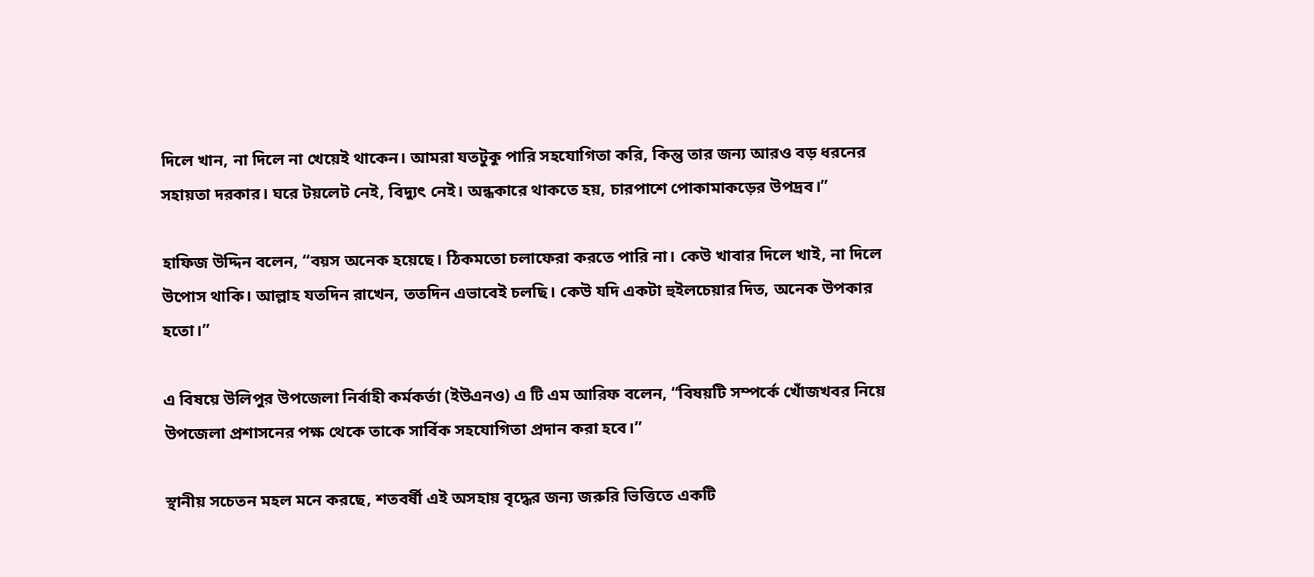দিলে খান, না দিলে না খেয়েই থাকেন। আমরা যতটুকু পারি সহযোগিতা করি, কিন্তু তার জন্য আরও বড় ধরনের সহায়তা দরকার। ঘরে টয়লেট নেই, বিদ্যুৎ নেই। অন্ধকারে থাকতে হয়, চারপাশে পোকামাকড়ের উপদ্রব।”

হাফিজ উদ্দিন বলেন, “বয়স অনেক হয়েছে। ঠিকমতো চলাফেরা করতে পারি না। কেউ খাবার দিলে খাই, না দিলে উপোস থাকি। আল্লাহ যতদিন রাখেন, ততদিন এভাবেই চলছি। কেউ যদি একটা হুইলচেয়ার দিত, অনেক উপকার হতো।”

এ বিষয়ে উলিপুর উপজেলা নির্বাহী কর্মকর্তা (ইউএনও) এ টি এম আরিফ বলেন, “বিষয়টি সম্পর্কে খোঁজখবর নিয়ে উপজেলা প্রশাসনের পক্ষ থেকে তাকে সার্বিক সহযোগিতা প্রদান করা হবে।”

স্থানীয় সচেতন মহল মনে করছে, শতবর্ষী এই অসহায় বৃদ্ধের জন্য জরুরি ভিত্তিতে একটি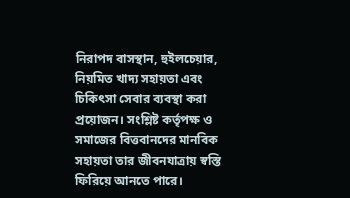নিরাপদ বাসস্থান, হুইলচেয়ার, নিয়মিত খাদ্য সহায়তা এবং চিকিৎসা সেবার ব্যবস্থা করা প্রয়োজন। সংশ্লিষ্ট কর্তৃপক্ষ ও সমাজের বিত্তবানদের মানবিক সহায়তা তার জীবনযাত্রায় স্বস্তি ফিরিয়ে আনতে পারে।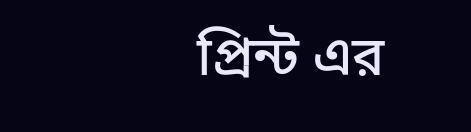প্রিন্ট এর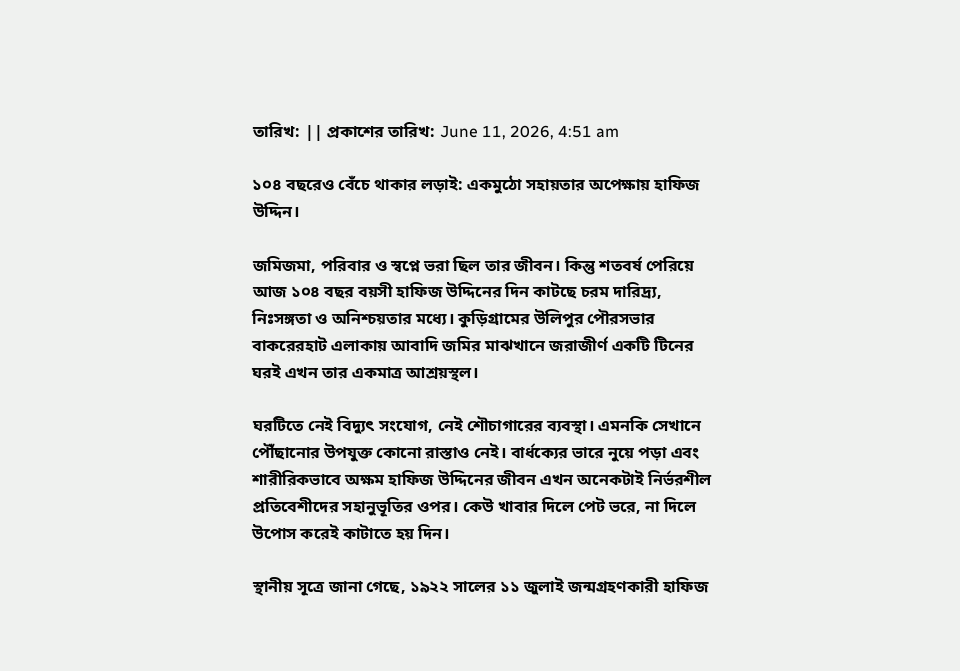তারিখ: || প্রকাশের তারিখ: June 11, 2026, 4:51 am

১০৪ বছরেও বেঁচে থাকার লড়াই: একমুঠো সহায়তার অপেক্ষায় হাফিজ উদ্দিন।

জমিজমা, পরিবার ও স্বপ্নে ভরা ছিল তার জীবন। কিন্তু শতবর্ষ পেরিয়ে আজ ১০৪ বছর বয়সী হাফিজ উদ্দিনের দিন কাটছে চরম দারিদ্র্য, নিঃসঙ্গতা ও অনিশ্চয়তার মধ্যে। কুড়িগ্রামের উলিপুর পৌরসভার বাকরেরহাট এলাকায় আবাদি জমির মাঝখানে জরাজীর্ণ একটি টিনের ঘরই এখন তার একমাত্র আশ্রয়স্থল।

ঘরটিতে নেই বিদ্যুৎ সংযোগ, নেই শৌচাগারের ব্যবস্থা। এমনকি সেখানে পৌঁছানোর উপযুক্ত কোনো রাস্তাও নেই। বার্ধক্যের ভারে নুয়ে পড়া এবং শারীরিকভাবে অক্ষম হাফিজ উদ্দিনের জীবন এখন অনেকটাই নির্ভরশীল প্রতিবেশীদের সহানুভূতির ওপর। কেউ খাবার দিলে পেট ভরে, না দিলে উপোস করেই কাটাতে হয় দিন।

স্থানীয় সূত্রে জানা গেছে, ১৯২২ সালের ১১ জুলাই জন্মগ্রহণকারী হাফিজ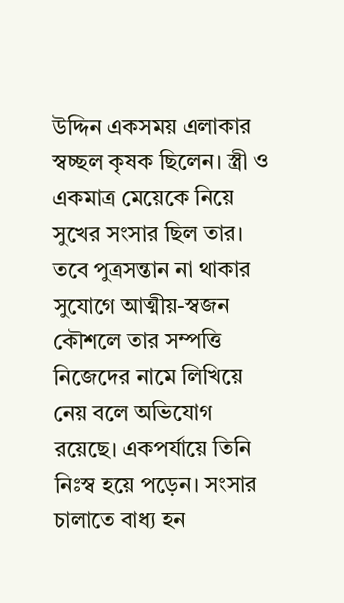উদ্দিন একসময় এলাকার স্বচ্ছল কৃষক ছিলেন। স্ত্রী ও একমাত্র মেয়েকে নিয়ে সুখের সংসার ছিল তার। তবে পুত্রসন্তান না থাকার সুযোগে আত্মীয়-স্বজন কৌশলে তার সম্পত্তি নিজেদের নামে লিখিয়ে নেয় বলে অভিযোগ রয়েছে। একপর্যায়ে তিনি নিঃস্ব হয়ে পড়েন। সংসার চালাতে বাধ্য হন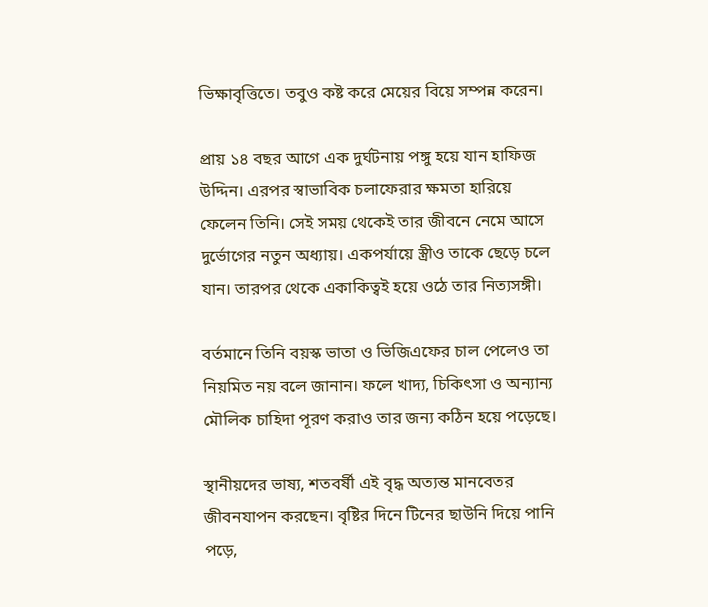ভিক্ষাবৃত্তিতে। তবুও কষ্ট করে মেয়ের বিয়ে সম্পন্ন করেন।

প্রায় ১৪ বছর আগে এক দুর্ঘটনায় পঙ্গু হয়ে যান হাফিজ উদ্দিন। এরপর স্বাভাবিক চলাফেরার ক্ষমতা হারিয়ে ফেলেন তিনি। সেই সময় থেকেই তার জীবনে নেমে আসে দুর্ভোগের নতুন অধ্যায়। একপর্যায়ে স্ত্রীও তাকে ছেড়ে চলে যান। তারপর থেকে একাকিত্বই হয়ে ওঠে তার নিত্যসঙ্গী।

বর্তমানে তিনি বয়স্ক ভাতা ও ভিজিএফের চাল পেলেও তা নিয়মিত নয় বলে জানান। ফলে খাদ্য, চিকিৎসা ও অন্যান্য মৌলিক চাহিদা পূরণ করাও তার জন্য কঠিন হয়ে পড়েছে।

স্থানীয়দের ভাষ্য, শতবর্ষী এই বৃদ্ধ অত্যন্ত মানবেতর জীবনযাপন করছেন। বৃষ্টির দিনে টিনের ছাউনি দিয়ে পানি পড়ে,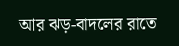আর ঝড়-বাদলের রাতে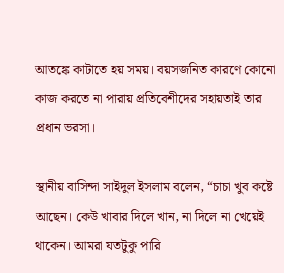আতঙ্কে কাটাতে হয় সময়। বয়সজনিত কারণে কোনো কাজ করতে না পারায় প্রতিবেশীদের সহায়তাই তার প্রধান ভরসা।

স্থানীয় বাসিন্দা সাইদুল ইসলাম বলেন, “চাচা খুব কষ্টে আছেন। কেউ খাবার দিলে খান, না দিলে না খেয়েই থাকেন। আমরা যতটুকু পারি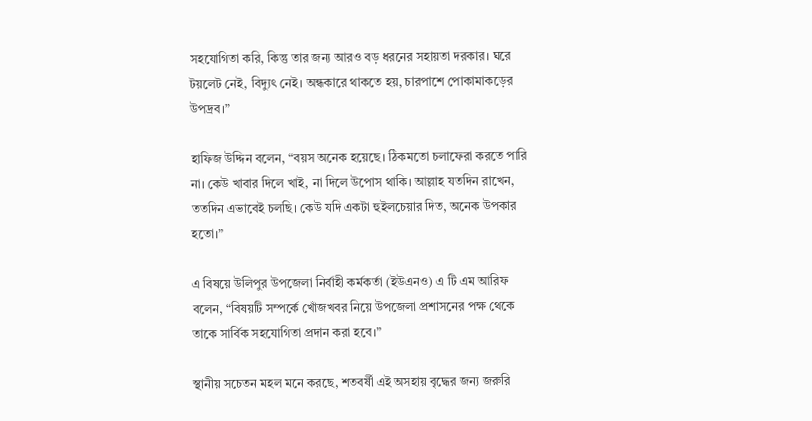সহযোগিতা করি, কিন্তু তার জন্য আরও বড় ধরনের সহায়তা দরকার। ঘরে টয়লেট নেই, বিদ্যুৎ নেই। অন্ধকারে থাকতে হয়, চারপাশে পোকামাকড়ের উপদ্রব।”

হাফিজ উদ্দিন বলেন, “বয়স অনেক হয়েছে। ঠিকমতো চলাফেরা করতে পারি না। কেউ খাবার দিলে খাই, না দিলে উপোস থাকি। আল্লাহ যতদিন রাখেন, ততদিন এভাবেই চলছি। কেউ যদি একটা হুইলচেয়ার দিত, অনেক উপকার হতো।”

এ বিষয়ে উলিপুর উপজেলা নির্বাহী কর্মকর্তা (ইউএনও) এ টি এম আরিফ বলেন, “বিষয়টি সম্পর্কে খোঁজখবর নিয়ে উপজেলা প্রশাসনের পক্ষ থেকে তাকে সার্বিক সহযোগিতা প্রদান করা হবে।”

স্থানীয় সচেতন মহল মনে করছে, শতবর্ষী এই অসহায় বৃদ্ধের জন্য জরুরি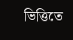ভিত্তিতে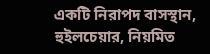একটি নিরাপদ বাসস্থান, হুইলচেয়ার, নিয়মিত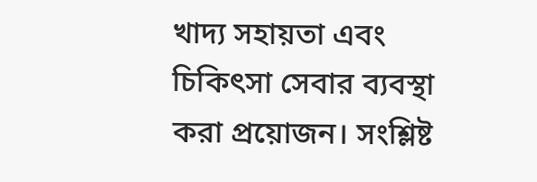খাদ্য সহায়তা এবং চিকিৎসা সেবার ব্যবস্থা করা প্রয়োজন। সংশ্লিষ্ট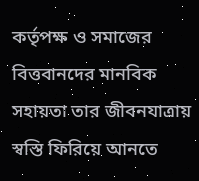কর্তৃপক্ষ ও সমাজের বিত্তবানদের মানবিক সহায়তা তার জীবনযাত্রায় স্বস্তি ফিরিয়ে আনতে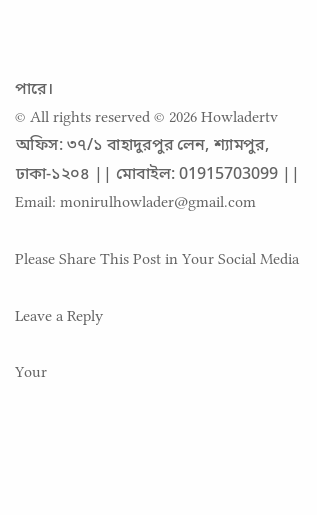পারে।
© All rights reserved © 2026 Howladertv
অফিস: ৩৭/১ বাহাদুরপুর লেন, শ্যামপুর, ঢাকা-১২০৪ || মোবাইল: 01915703099 || Email: monirulhowlader@gmail.com

Please Share This Post in Your Social Media

Leave a Reply

Your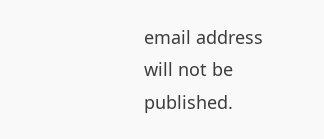email address will not be published.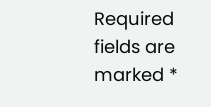Required fields are marked *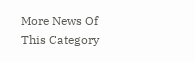More News Of This Category